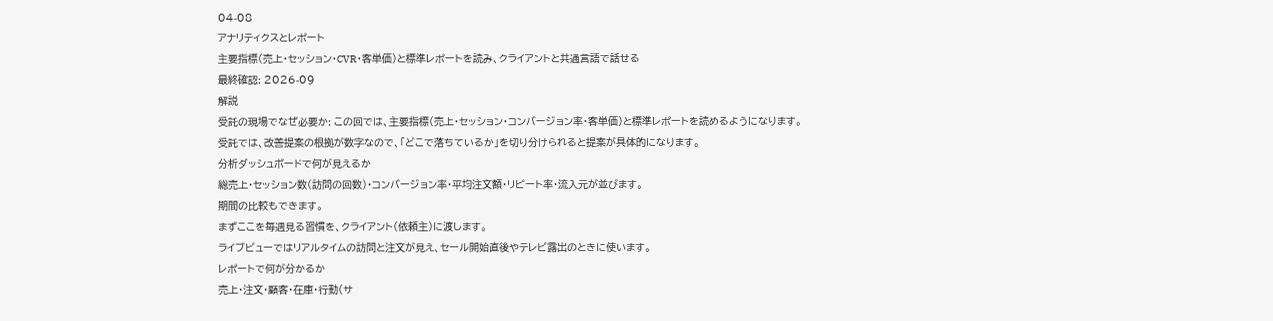04-08
アナリティクスとレポート
主要指標(売上・セッション・CVR・客単価)と標準レポートを読み、クライアントと共通言語で話せる
最終確認: 2026-09
解説
受託の現場でなぜ必要か: この回では、主要指標(売上・セッション・コンバージョン率・客単価)と標準レポートを読めるようになります。
受託では、改善提案の根拠が数字なので、「どこで落ちているか」を切り分けられると提案が具体的になります。
分析ダッシュボードで何が見えるか
総売上・セッション数(訪問の回数)・コンバージョン率・平均注文額・リピート率・流入元が並びます。
期間の比較もできます。
まずここを毎週見る習慣を、クライアント(依頼主)に渡します。
ライブビューではリアルタイムの訪問と注文が見え、セール開始直後やテレビ露出のときに使います。
レポートで何が分かるか
売上・注文・顧客・在庫・行動(サ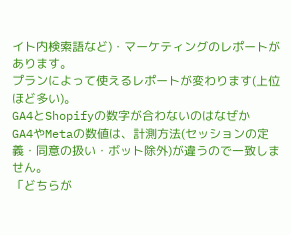イト内検索語など)・マーケティングのレポートがあります。
プランによって使えるレポートが変わります(上位ほど多い)。
GA4とShopifyの数字が合わないのはなぜか
GA4やMetaの数値は、計測方法(セッションの定義・同意の扱い・ボット除外)が違うので一致しません。
「どちらが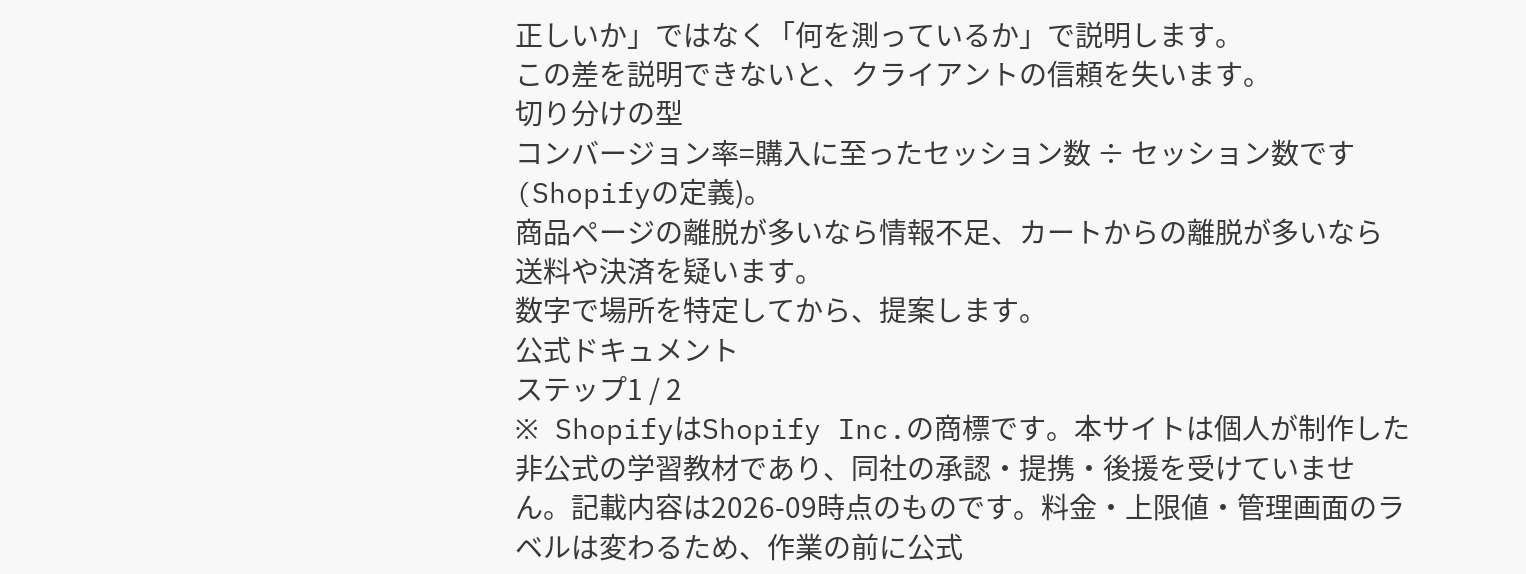正しいか」ではなく「何を測っているか」で説明します。
この差を説明できないと、クライアントの信頼を失います。
切り分けの型
コンバージョン率=購入に至ったセッション数 ÷ セッション数です(Shopifyの定義)。
商品ページの離脱が多いなら情報不足、カートからの離脱が多いなら送料や決済を疑います。
数字で場所を特定してから、提案します。
公式ドキュメント
ステップ1 / 2
※ ShopifyはShopify Inc.の商標です。本サイトは個人が制作した非公式の学習教材であり、同社の承認・提携・後援を受けていません。記載内容は2026-09時点のものです。料金・上限値・管理画面のラベルは変わるため、作業の前に公式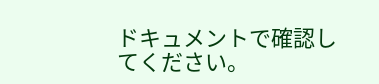ドキュメントで確認してください。